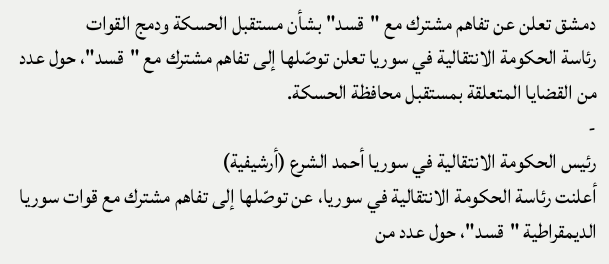دمشق تعلن عن تفاهم مشترك مع "قسد" بشأن مستقبل الحسكة ودمج القوات
رئاسة الحكومة الانتقالية في سوريا تعلن توصّلها إلى تفاهم مشترك مع "قسد"، حول عدد من القضايا المتعلقة بمستقبل محافظة الحسكة.
-
رئيس الحكومة الانتقالية في سوريا أحمد الشرع (أرشيفية)
أعلنت رئاسة الحكومة الانتقالية في سوريا، عن توصّلها إلى تفاهم مشترك مع قوات سوريا الديمقراطية "قسد"، حول عدد من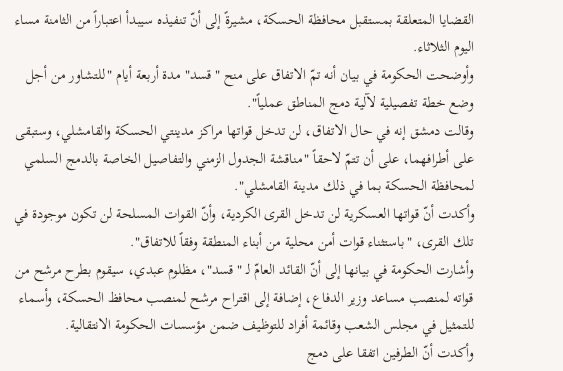القضايا المتعلقة بمستقبل محافظة الحسكة، مشيرةً إلى أنّ تنفيذه سيبدأ اعتباراً من الثامنة مساء اليوم الثلاثاء.
وأوضحت الحكومة في بيان أنه تمّ الاتفاق على منح "قسد" مدة أربعة أيام "للتشاور من أجل وضع خطة تفصيلية لآلية دمج المناطق عملياً".
وقالت دمشق إنه في حال الاتفاق، لن تدخل قواتها مراكز مدينتي الحسكة والقامشلي، وستبقى على أطرافهما، على أن تتمّ لاحقاً "مناقشة الجدول الزمني والتفاصيل الخاصة بالدمج السلمي لمحافظة الحسكة بما في ذلك مدينة القامشلي".
وأكدت أنّ قواتها العسكرية لن تدخل القرى الكردية، وأنّ القوات المسلحة لن تكون موجودة في تلك القرى، "باستثناء قوات أمن محلية من أبناء المنطقة وفقاً للاتفاق".
وأشارت الحكومة في بيانها إلى أنّ القائد العامّ لـ "قسد"، مظلوم عبدي، سيقوم بطرح مرشح من قواته لمنصب مساعد وزير الدفاع، إضافة إلى اقتراح مرشح لمنصب محافظ الحسكة، وأسماء للتمثيل في مجلس الشعب وقائمة أفراد للتوظيف ضمن مؤسسات الحكومة الانتقالية.
وأكدت أنّ الطرفين اتفقا على دمج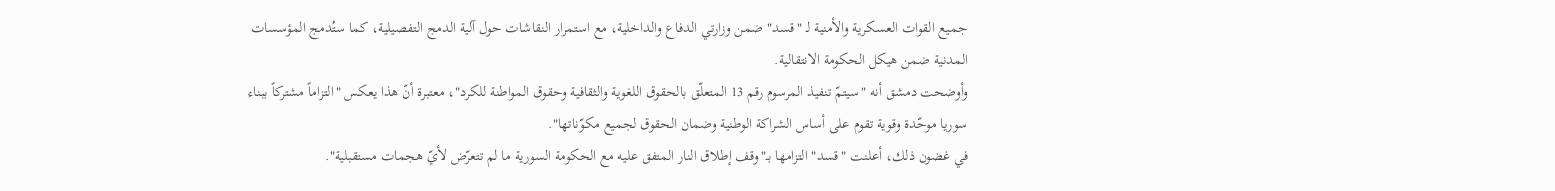جميع القوات العسكرية والأمنية لـ "قسد" ضمن وزارتي الدفاع والداخلية، مع استمرار النقاشات حول آلية الدمج التفصيلية، كما ستُدمج المؤسسات المدنية ضمن هيكل الحكومة الانتقالية.
وأوضحت دمشق أنه "سيتمّ تنفيذ المرسوم رقم 13 المتعلّق بالحقوق اللغوية والثقافية وحقوق المواطنة للكرد"، معتبرة أنّ هذا يعكس "التزاماً مشتركاً ببناء سوريا موحّدة وقوية تقوم على أساس الشراكة الوطنية وضمان الحقوق لجميع مكوّناتها".
في غضون ذلك، أعلنت "قسد" التزامها بـ"وقف إطلاق النار المتفق عليه مع الحكومة السورية ما لم تتعرّض لأيّ هجمات مستقبلية".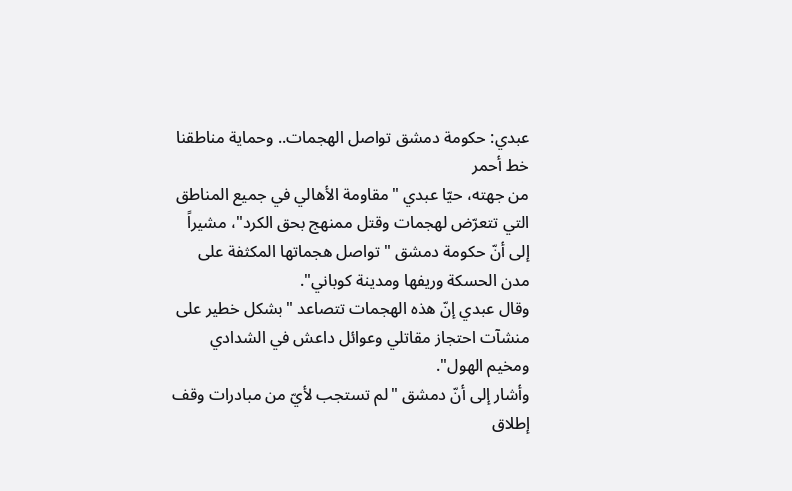عبدي: حكومة دمشق تواصل الهجمات.. وحماية مناطقنا خط أحمر
من جهته، حيّا عبدي "مقاومة الأهالي في جميع المناطق التي تتعرّض لهجمات وقتل ممنهج بحق الكرد"، مشيراً إلى أنّ حكومة دمشق "تواصل هجماتها المكثفة على مدن الحسكة وريفها ومدينة كوباني".
وقال عبدي إنّ هذه الهجمات تتصاعد "بشكل خطير على منشآت احتجاز مقاتلي وعوائل داعش في الشدادي ومخيم الهول".
وأشار إلى أنّ دمشق "لم تستجب لأيّ من مبادرات وقف إطلاق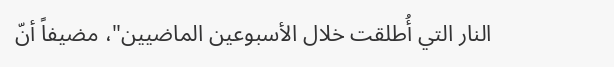النار التي أُطلقت خلال الأسبوعين الماضيين"، مضيفاً أنّ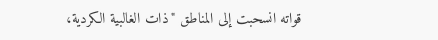قواته انسحبت إلى المناطق "ذات الغالبية الكردية،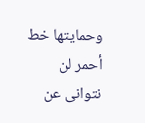وحمايتها خط أحمر لن نتوانى عن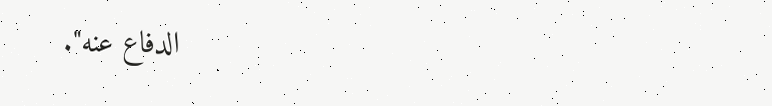الدفاع عنه".